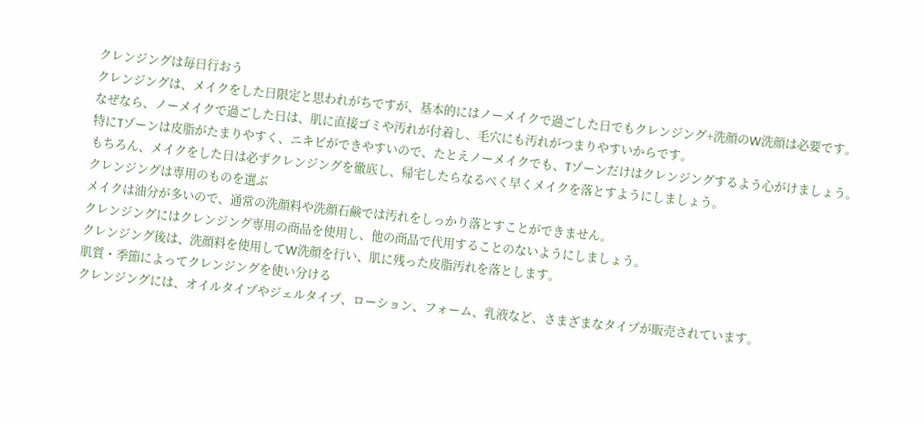クレンジングは毎日行おう
クレンジングは、メイクをした日限定と思われがちですが、基本的にはノーメイクで過ごした日でもクレンジング+洗顔のW洗顔は必要です。
なぜなら、ノーメイクで過ごした日は、肌に直接ゴミや汚れが付着し、毛穴にも汚れがつまりやすいからです。
特にTゾーンは皮脂がたまりやすく、ニキビができやすいので、たとえノーメイクでも、Tゾーンだけはクレンジングするよう心がけましょう。
もちろん、メイクをした日は必ずクレンジングを徹底し、帰宅したらなるべく早くメイクを落とすようにしましょう。
クレンジングは専用のものを選ぶ
メイクは油分が多いので、通常の洗顔料や洗顔石鹸では汚れをしっかり落とすことができません。
クレンジングにはクレンジング専用の商品を使用し、他の商品で代用することのないようにしましょう。
クレンジング後は、洗顔料を使用してW洗顔を行い、肌に残った皮脂汚れを落とします。
肌質・季節によってクレンジングを使い分ける
クレンジングには、オイルタイプやジェルタイプ、ローション、フォーム、乳液など、さまざまなタイプが販売されています。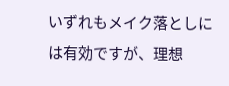いずれもメイク落としには有効ですが、理想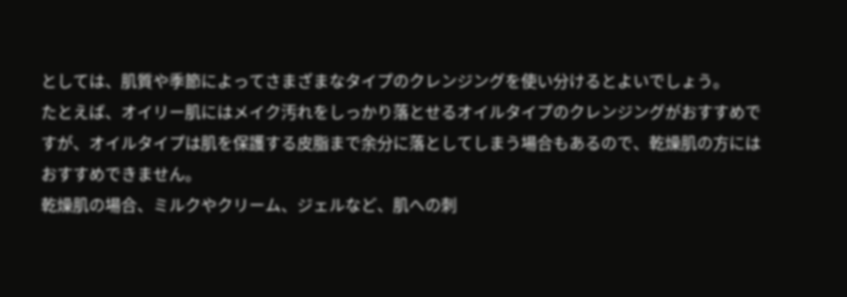としては、肌質や季節によってさまざまなタイプのクレンジングを使い分けるとよいでしょう。
たとえば、オイリー肌にはメイク汚れをしっかり落とせるオイルタイプのクレンジングがおすすめですが、オイルタイプは肌を保護する皮脂まで余分に落としてしまう場合もあるので、乾燥肌の方にはおすすめできません。
乾燥肌の場合、ミルクやクリーム、ジェルなど、肌への刺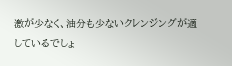激が少なく、油分も少ないクレンジングが適しているでしょ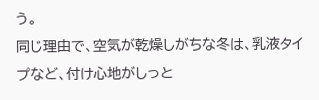う。
同じ理由で、空気が乾燥しがちな冬は、乳液タイプなど、付け心地がしっと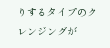りするタイプのクレンジングが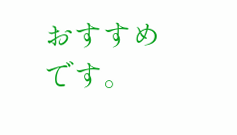おすすめです。